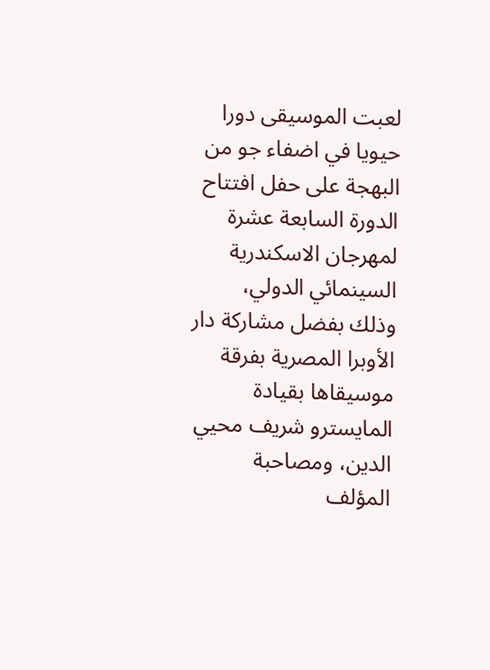لعبت الموسيقى دورا حيويا في اضفاء جو من البهجة على حفل افتتاح الدورة السابعة عشرة لمهرجان الاسكندرية السينمائي الدولي، وذلك بفضل مشاركة دار الأوبرا المصرية بفرقة موسيقاها بقيادة المايسترو شريف محيي الدين، ومصاحبة المؤلف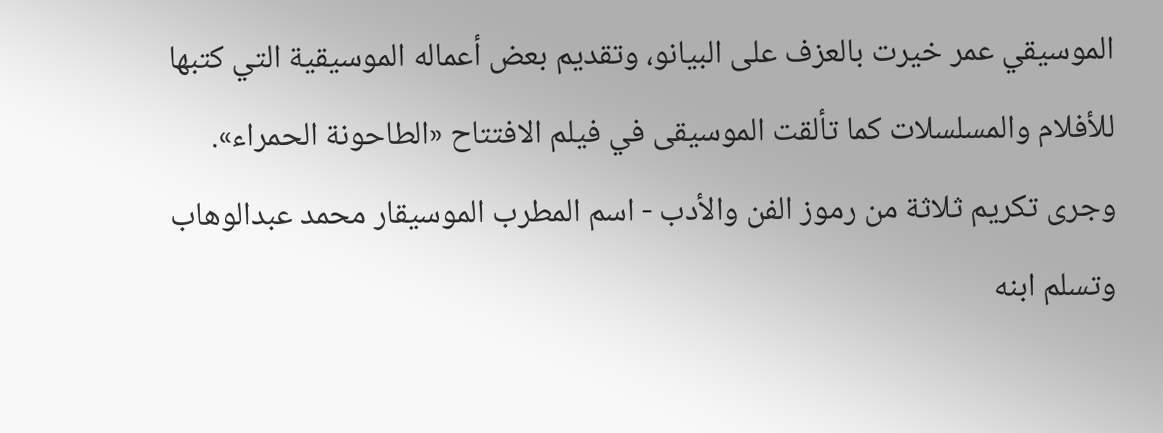الموسيقي عمر خيرت بالعزف على البيانو، وتقديم بعض أعماله الموسيقية التي كتبها للأفلام والمسلسلات كما تألقت الموسيقى في فيلم الافتتاح «الطاحونة الحمراء». وجرى تكريم ثلاثة من رموز الفن والأدب - اسم المطرب الموسيقار محمد عبدالوهاب وتسلم ابنه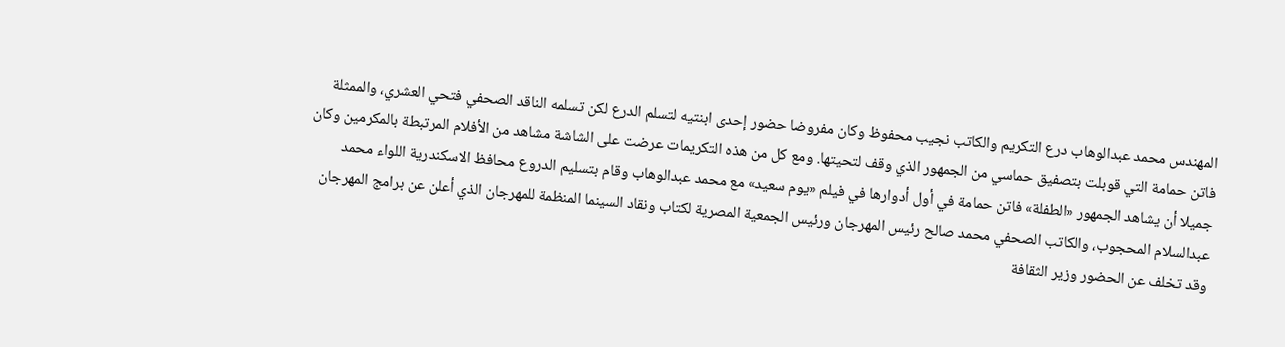المهندس محمد عبدالوهاب درع التكريم والكاتب نجيب محفوظ وكان مفروضا حضور إحدى ابنتيه لتسلم الدرع لكن تسلمه الناقد الصحفي فتحي العشري، والممثلة فاتن حمامة التي قوبلت بتصفيق حماسي من الجمهور الذي وقف لتحيتها. ومع كل من هذه التكريمات عرضت على الشاشة مشاهد من الأفلام المرتبطة بالمكرمين وكان جميلا أن يشاهد الجمهور «الطفلة» فاتن حمامة في أول أدوارها في فيلم «يوم سعيد» مع محمد عبدالوهاب وقام بتسليم الدروع محافظ الاسكندرية اللواء محمد عبدالسلام المحجوب، والكاتب الصحفي محمد صالح رئيس المهرجان ورئيس الجمعية المصرية لكتاب ونقاد السينما المنظمة للمهرجان الذي أعلن عن برامج المهرجان وقد تخلف عن الحضور وزير الثقافة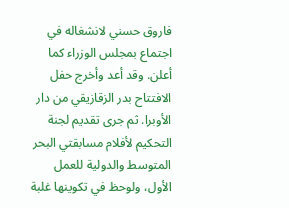فاروق حسني لانشغاله في اجتماع بمجلس الوزراء كما أعلن. وقد أعد وأخرج حفل الافتتاح بدر الزقازيقي من دار الأوبرا. ثم جرى تقديم لجنة التحكيم لأفلام مسابقتي البحر المتوسط والدولية للعمل الأول، ولوحظ في تكوينها غلبة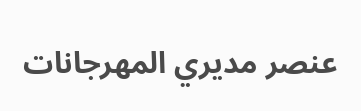عنصر مديري المهرجانات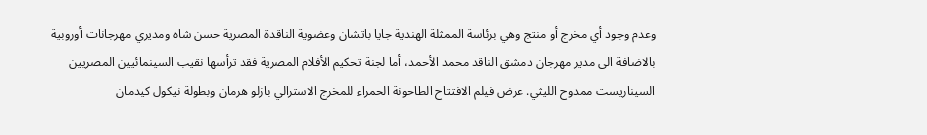وعدم وجود أي مخرج أو منتج وهي برئاسة الممثلة الهندية جايا باتشان وعضوية الناقدة المصرية حسن شاه ومديري مهرجانات أوروبية بالاضافة الى مدير مهرجان دمشق الناقد محمد الأحمد، أما لجنة تحكيم الأفلام المصرية فقد ترأسها نقيب السينمائيين المصريين السيناريست ممدوح الليثي. عرض فيلم الافتتاح الطاحونة الحمراء للمخرج الاسترالي بازلو هرمان وبطولة نيكول كيدمان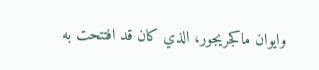وايوان ماكجريجور، الذي كان قد افتتحت به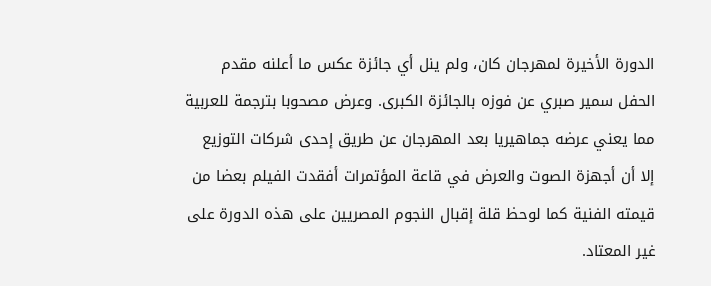الدورة الأخيرة لمهرجان كان، ولم ينل أي جائزة عكس ما أعلنه مقدم الحفل سمير صبري عن فوزه بالجائزة الكبرى. وعرض مصحوبا بترجمة للعربية مما يعني عرضه جماهيريا بعد المهرجان عن طريق إحدى شركات التوزيع إلا أن أجهزة الصوت والعرض في قاعة المؤتمرات أفقدت الفيلم بعضا من قيمته الفنية كما لوحظ قلة إقبال النجوم المصريين على هذه الدورة على غير المعتاد.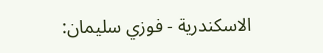الاسكندرية - فوزي سليمان: